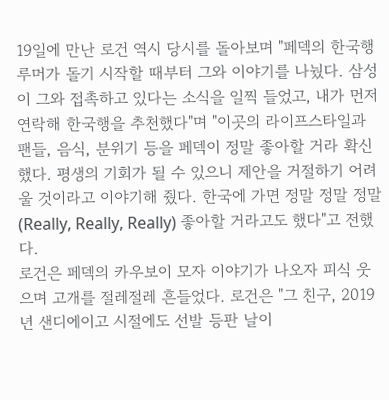19일에 만난 로건 역시 당시를 돌아보며 "페덱의 한국행 루머가 돌기 시작할 때부터 그와 이야기를 나눴다. 삼성이 그와 접촉하고 있다는 소식을 일찍 들었고, 내가 먼저 연락해 한국행을 추천했다"며 "이곳의 라이프스타일과 팬들, 음식, 분위기 등을 페덱이 정말 좋아할 거라 확신했다. 평생의 기회가 될 수 있으니 제안을 거절하기 어려울 것이라고 이야기해 줬다. 한국에 가면 정말 정말 정말(Really, Really, Really) 좋아할 거라고도 했다"고 전했다.
로건은 페덱의 카우보이 모자 이야기가 나오자 피식 웃으며 고개를 절레절레 흔들었다. 로건은 "그 친구, 2019년 샌디에이고 시절에도 선발 등판 날이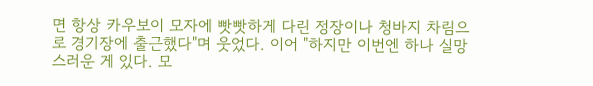면 항상 카우보이 모자에 빳빳하게 다린 정장이나 청바지 차림으로 경기장에 출근했다"며 웃었다. 이어 "하지만 이번엔 하나 실망스러운 게 있다. 모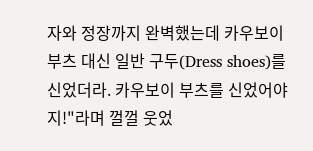자와 정장까지 완벽했는데 카우보이 부츠 대신 일반 구두(Dress shoes)를 신었더라. 카우보이 부츠를 신었어야지!"라며 껄껄 웃었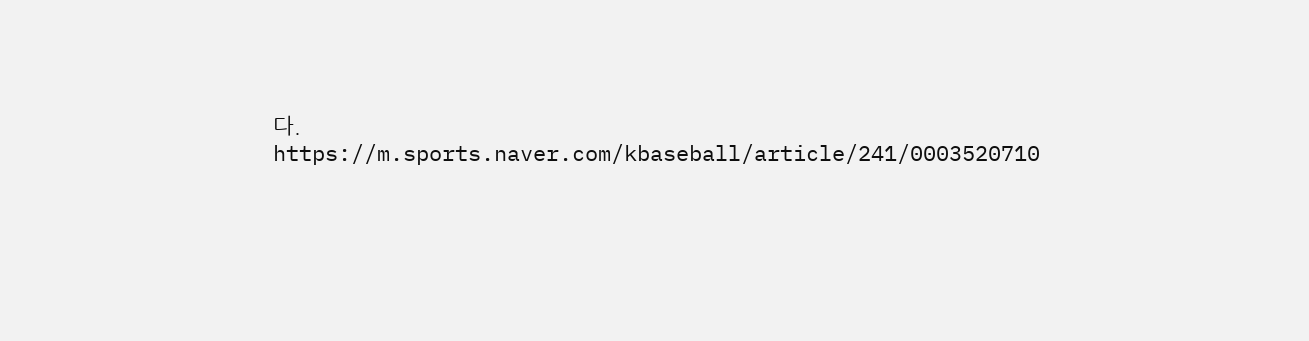다.
https://m.sports.naver.com/kbaseball/article/241/0003520710